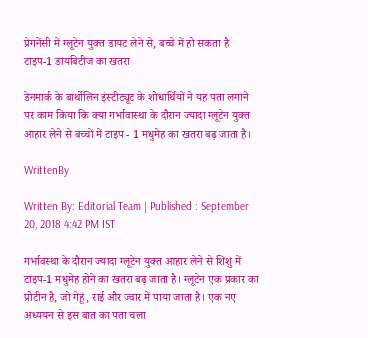प्रेगनेंसी में ग्लूटेन युक्त डायट लेने से, बच्चे में हो सकता है टाइप-1 डायबिटीज का खतरा

डेनमार्क के बार्थोलिन इंस्टीट्यूट के शोधार्थियों ने यह पता लगाने पर काम किया कि क्या गर्भावास्था के दौरान ज्यादा ग्लूटेन युक्त आहार लेने से बच्चों में टाइप - 1 मधुमेह का खतरा बढ़ जाता है।

WrittenBy

Written By: Editorial Team | Published : September 20, 2018 4:42 PM IST

गर्भावस्था के दौरान ज्यादा ग्लूटेन युक्त आहार लेने से शिशु में टाइप-1 मधुमेह होने का खतरा बढ़ जाता है। ग्लूटेन एक प्रकार का प्रोटीन है, जो गेहूं, राई और ज्वार में पाया जाता है। एक नए अध्ययन से इस बात का पता चला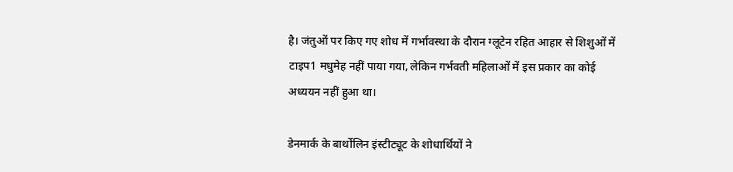है। जंतुओं पर किए गए शोध में गर्भावस्था के दौरान ग्लूटेन रहित आहार से शिशुओं में टाइप1 मधुमेह नहीं पाया गया, लेकिन गर्भवती महिलाओं में इस प्रकार का कोई अध्ययन नहीं हुआ था।

डेनमार्क के बार्थोलिन इंस्टीट्यूट के शोधार्थियों ने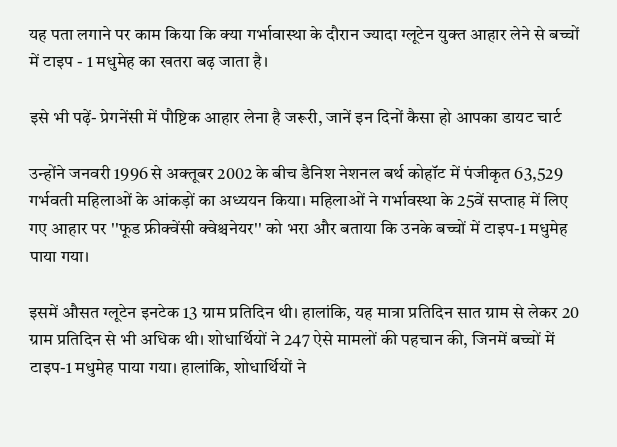यह पता लगाने पर काम किया कि क्या गर्भावास्था के दौरान ज्यादा ग्लूटेन युक्त आहार लेने से बच्चों में टाइप - 1 मधुमेह का खतरा बढ़ जाता है।

इसे भी पढ़ें- प्रेगनेंसी में पौष्टिक आहार लेना है जरूरी, जानें इन दिनों कैसा हो आपका डायट चार्ट

उन्होंने जनवरी 1996 से अक्तूबर 2002 के बीच डैनिश नेशनल बर्थ कोहॉट में पंजीकृत 63,529 गर्भवती महिलाओं के आंकड़ों का अध्ययन किया। महिलाओं ने गर्भावस्था के 25वें सप्ताह में लिए गए आहार पर ''फूड फ्रीक्वेंसी क्वेश्चनेयर'' को भरा और बताया कि उनके बच्चों में टाइप-1 मधुमेह पाया गया।

इसमें औसत ग्लूटेन इनटेक 13 ग्राम प्रतिदिन थी। हालांकि, यह मात्रा प्रतिदिन सात ग्राम से लेकर 20 ग्राम प्रतिदिन से भी अधिक थी। शोधार्थियों ने 247 ऐसे मामलों की पहचान की, जिनमें बच्चों में टाइप-1 मधुमेह पाया गया। हालांकि, शोधार्थियों ने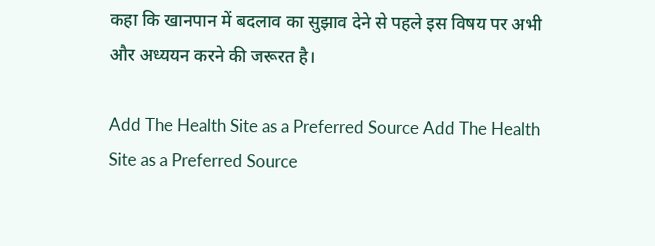कहा कि खानपान में बदलाव का सुझाव देने से पहले इस विषय पर अभी और अध्ययन करने की जरूरत है।

Add The Health Site as a Preferred Source Add The Health Site as a Preferred Source